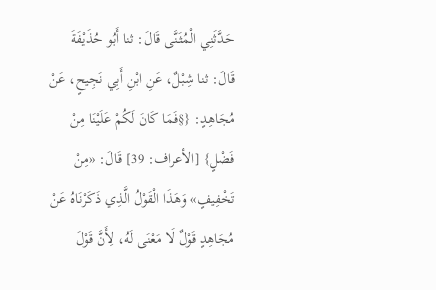حَدَّثَنِي الْمُثَنَّى قَالَ: ثنا أَبُو حُذَيْفَةَ قَالَ: ثنا شِبْلٌ، عَنِ ابْنِ أَبِي نَجِيحٍ، عَنْ مُجَاهِدٍ: {§فَمَا كَانَ لَكُمْ عَلَيْنَا مِنْ فَضْلٍ} [الأعراف: 39] قَالَ: «مِنْ تَخْفِيفٍ» وَهَذَا الْقَوْلُ الَّذِي ذَكَرْنَاهُ عَنْ مُجَاهِدٍ قَوْلٌ لَا مَعْنَى لَهُ، لِأَنَّ قَوْلَ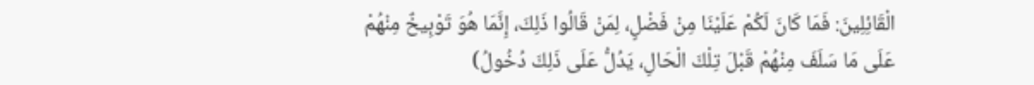الْقَائِلِينَ: فَمَا كَانَ لَكُمْ عَلَيْنَا مِنْ فَضْلٍ، لِمَنْ قَالُوا ذَلِكَ، إِنَّمَا هُوَ تَوْبِيخٌ مِنْهُمْ عَلَى مَا سَلَفَ مِنْهُمْ قَبْلَ تِلْكَ الْحَالِ، يَدُلُّ عَلَى ذَلِكَ دُخُولُ)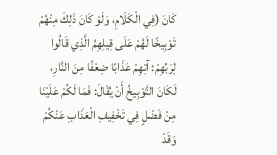كَانَ (فِي الْكَلَامِ، وَلَوْ كَانَ ذَلِكَ مِنْهُمْ تَوْبِيخًا لَهُمْ عَلَى قِيلِهِمُ الَّذِي قَالُوا لِرَبِّهِمْ: آتِهِمْ عَذَابًا ضِعْفًا مِنَ النَّارِ، لَكَانَ التَّوْبِيخُ أَنْ يُقَالَ: فَمَا لَكُمْ عَلَيْنَا مِنْ فَضْلٍ فِي تَخْفِيفِ الْعَذَابِ عَنْكُمْ وَقَدْ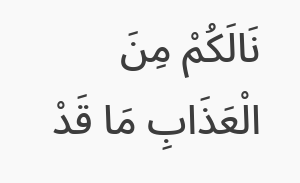نَالَكُمْ مِنَ الْعَذَابِ مَا قَدْ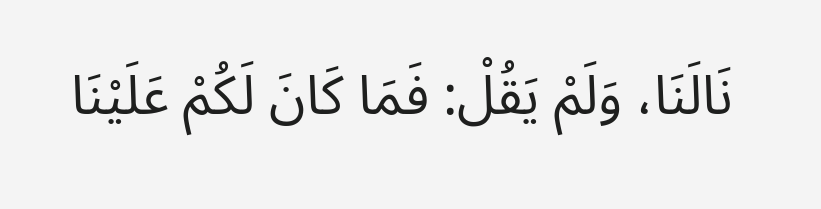نَالَنَا، وَلَمْ يَقُلْ: فَمَا كَانَ لَكُمْ عَلَيْنَا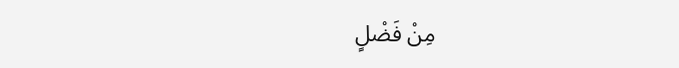مِنْ فَضْلٍ